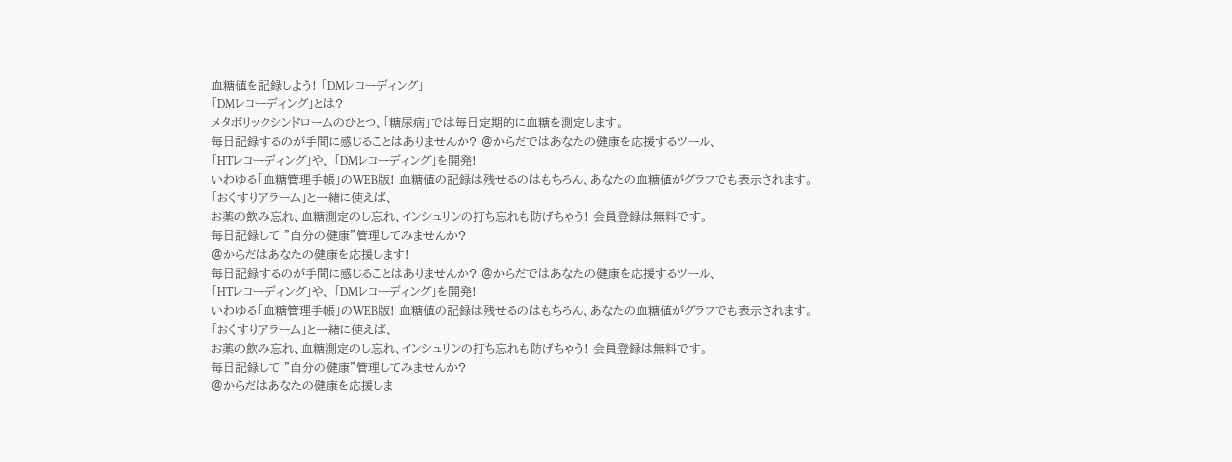血糖値を記録しよう! 「DMレコーディング」
「DMレコーディング」とは?
メタボリックシンドロームのひとつ、「糖尿病」では毎日定期的に血糖を測定します。
毎日記録するのが手間に感じることはありませんか? @からだではあなたの健康を応援するツール、
「HTレコーディング」や、 「DMレコーディング」を開発!
いわゆる「血糖管理手帳」のWEB版! 血糖値の記録は残せるのはもちろん、あなたの血糖値がグラフでも表示されます。
「おくすりアラーム」と一緒に使えば、
お薬の飲み忘れ、血糖測定のし忘れ、インシュリンの打ち忘れも防げちゃう! 会員登録は無料です。
毎日記録して "自分の健康"管理してみませんか?
@からだはあなたの健康を応援します!
毎日記録するのが手間に感じることはありませんか? @からだではあなたの健康を応援するツール、
「HTレコーディング」や、 「DMレコーディング」を開発!
いわゆる「血糖管理手帳」のWEB版! 血糖値の記録は残せるのはもちろん、あなたの血糖値がグラフでも表示されます。
「おくすりアラーム」と一緒に使えば、
お薬の飲み忘れ、血糖測定のし忘れ、インシュリンの打ち忘れも防げちゃう! 会員登録は無料です。
毎日記録して "自分の健康"管理してみませんか?
@からだはあなたの健康を応援しま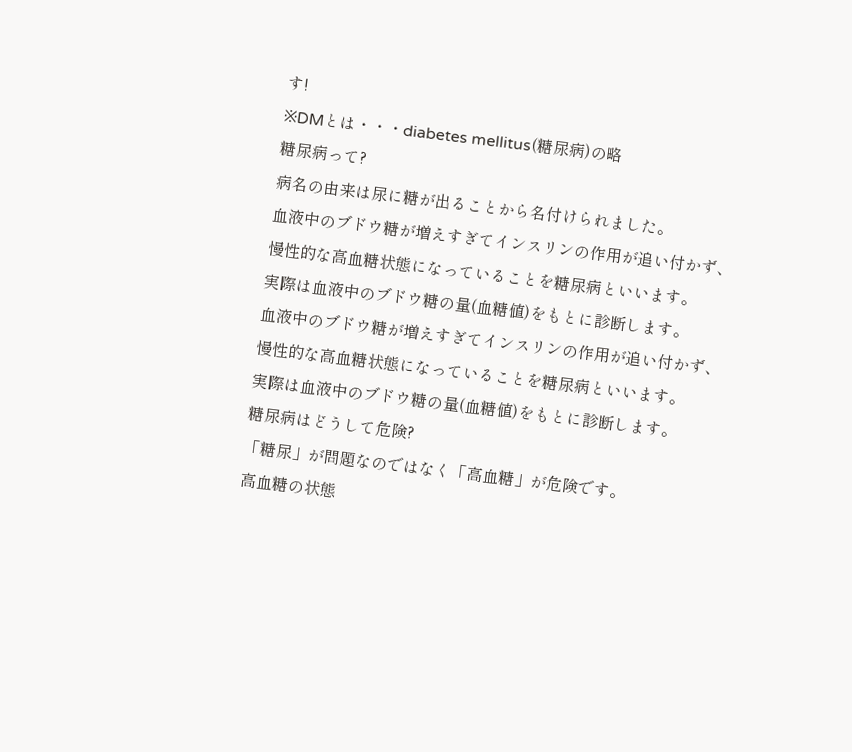す!
※DMとは・・・diabetes mellitus(糖尿病)の略
糖尿病って?
病名の由来は尿に糖が出ることから名付けられました。
血液中のブドウ糖が増えすぎてインスリンの作用が追い付かず、
慢性的な高血糖状態になっていることを糖尿病といいます。
実際は血液中のブドウ糖の量(血糖値)をもとに診断します。
血液中のブドウ糖が増えすぎてインスリンの作用が追い付かず、
慢性的な高血糖状態になっていることを糖尿病といいます。
実際は血液中のブドウ糖の量(血糖値)をもとに診断します。
糖尿病はどうして危険?
「糖尿」が問題なのではなく「高血糖」が危険です。
高血糖の状態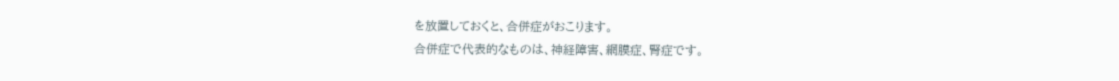を放置しておくと、合併症がおこります。
合併症で代表的なものは、神経障害、網膜症、腎症です。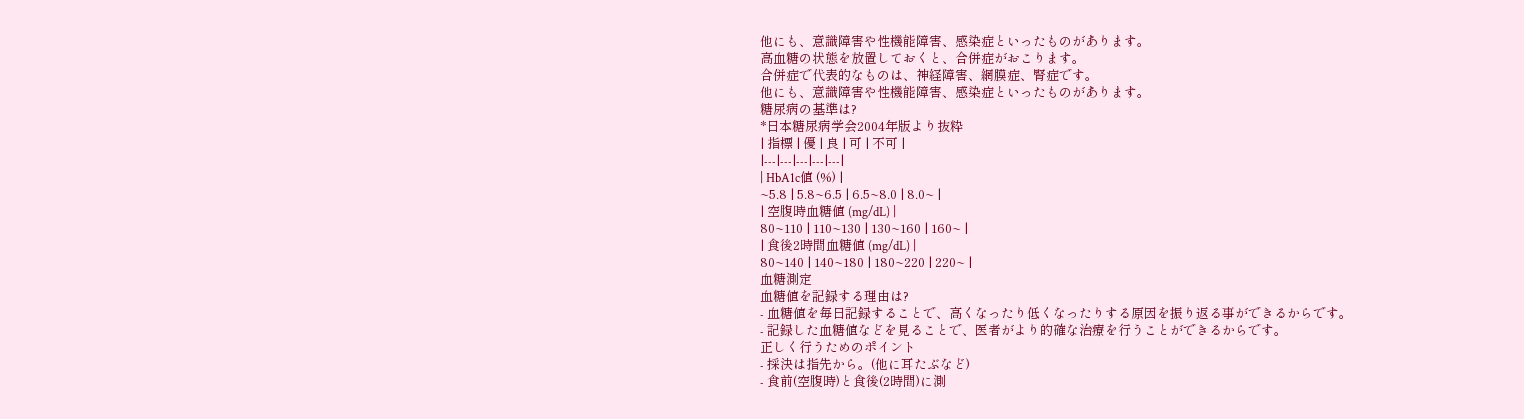他にも、意識障害や性機能障害、感染症といったものがあります。
高血糖の状態を放置しておくと、合併症がおこります。
合併症で代表的なものは、神経障害、網膜症、腎症です。
他にも、意識障害や性機能障害、感染症といったものがあります。
糖尿病の基準は?
*日本糖尿病学会2004年版より抜粋
| 指標 | 優 | 良 | 可 | 不可 |
|---|---|---|---|---|
| HbA1c値 (%) |
~5.8 | 5.8~6.5 | 6.5~8.0 | 8.0~ |
| 空腹時血糖値 (mg/dL) |
80~110 | 110~130 | 130~160 | 160~ |
| 食後2時間血糖値 (mg/dL) |
80~140 | 140~180 | 180~220 | 220~ |
血糖測定
血糖値を記録する理由は?
- 血糖値を毎日記録することで、高くなったり低くなったりする原因を振り返る事ができるからです。
- 記録した血糖値などを見ることで、医者がより的確な治療を行うことができるからです。
正しく行うためのポイント
- 採決は指先から。(他に耳たぶなど)
- 食前(空腹時)と食後(2時間)に測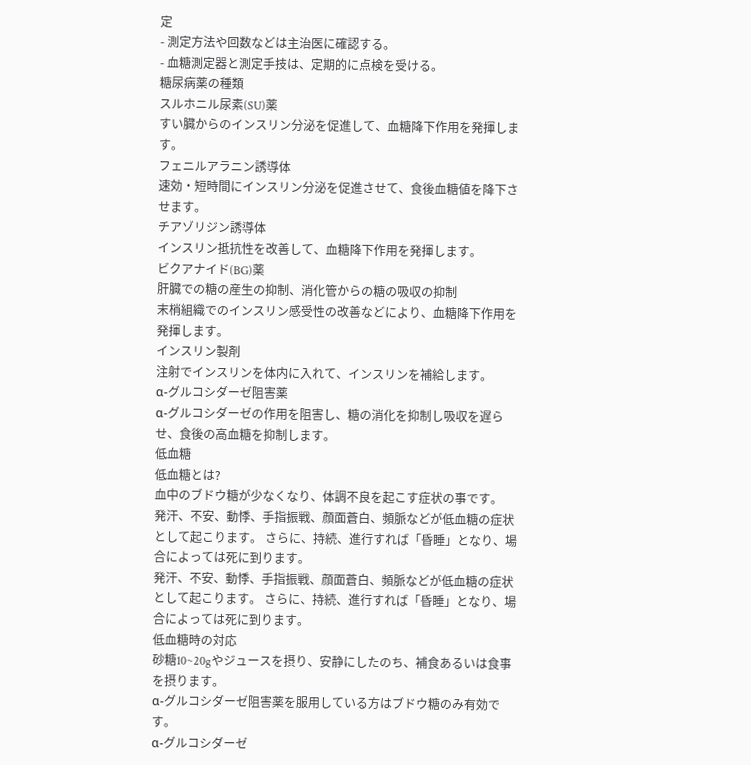定
- 測定方法や回数などは主治医に確認する。
- 血糖測定器と測定手技は、定期的に点検を受ける。
糖尿病薬の種類
スルホニル尿素(SU)薬
すい臓からのインスリン分泌を促進して、血糖降下作用を発揮します。
フェニルアラニン誘導体
速効・短時間にインスリン分泌を促進させて、食後血糖値を降下させます。
チアゾリジン誘導体
インスリン抵抗性を改善して、血糖降下作用を発揮します。
ビクアナイド(BG)薬
肝臓での糖の産生の抑制、消化管からの糖の吸収の抑制
末梢組織でのインスリン感受性の改善などにより、血糖降下作用を発揮します。
インスリン製剤
注射でインスリンを体内に入れて、インスリンを補給します。
α-グルコシダーゼ阻害薬
α-グルコシダーゼの作用を阻害し、糖の消化を抑制し吸収を遅らせ、食後の高血糖を抑制します。
低血糖
低血糖とは?
血中のブドウ糖が少なくなり、体調不良を起こす症状の事です。
発汗、不安、動悸、手指振戦、顔面蒼白、頻脈などが低血糖の症状として起こります。 さらに、持続、進行すれば「昏睡」となり、場合によっては死に到ります。
発汗、不安、動悸、手指振戦、顔面蒼白、頻脈などが低血糖の症状として起こります。 さらに、持続、進行すれば「昏睡」となり、場合によっては死に到ります。
低血糖時の対応
砂糖10~20gやジュースを摂り、安静にしたのち、補食あるいは食事を摂ります。
α-グルコシダーゼ阻害薬を服用している方はブドウ糖のみ有効です。
α-グルコシダーゼ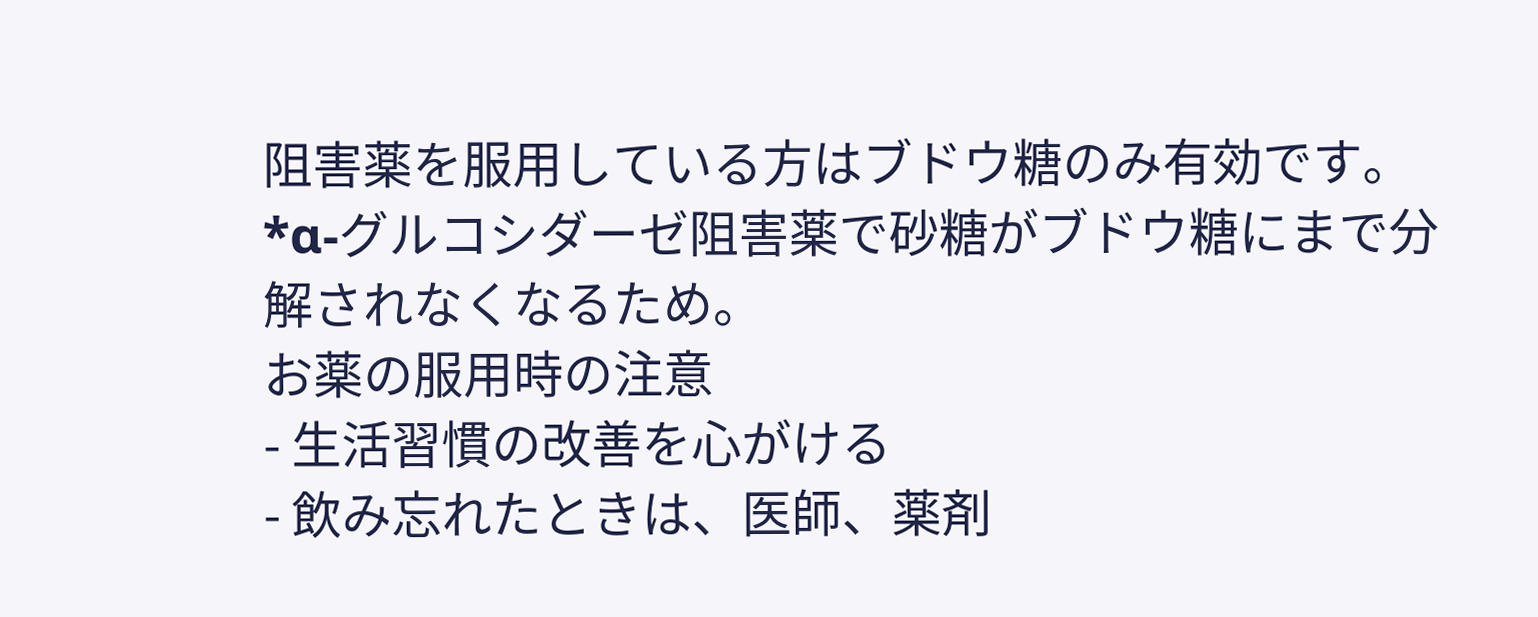阻害薬を服用している方はブドウ糖のみ有効です。
*α-グルコシダーゼ阻害薬で砂糖がブドウ糖にまで分解されなくなるため。
お薬の服用時の注意
- 生活習慣の改善を心がける
- 飲み忘れたときは、医師、薬剤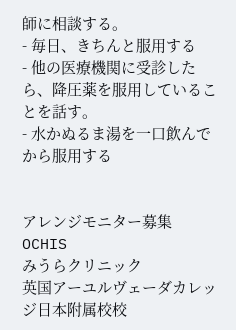師に相談する。
- 毎日、きちんと服用する
- 他の医療機関に受診したら、降圧薬を服用していることを話す。
- 水かぬるま湯を一口飲んでから服用する


アレンジモニター募集
OCHIS
みうらクリニック
英国アーユルヴェーダカレッジ日本附属校校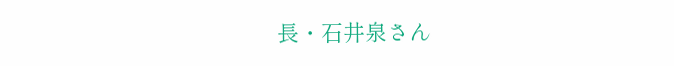長・石井泉さん